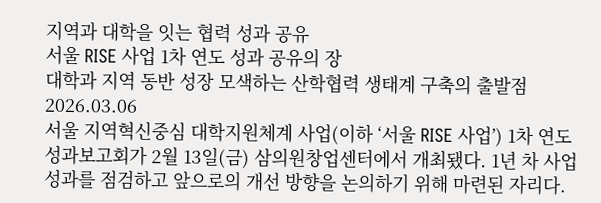지역과 대학을 잇는 협력 성과 공유
서울 RISE 사업 1차 연도 성과 공유의 장
대학과 지역 동반 성장 모색하는 산학협력 생태계 구축의 출발점
2026.03.06
서울 지역혁신중심 대학지원체계 사업(이하 ‘서울 RISE 사업’) 1차 연도 성과보고회가 2월 13일(금) 삼의원창업센터에서 개최됐다. 1년 차 사업 성과를 점검하고 앞으로의 개선 방향을 논의하기 위해 마련된 자리다.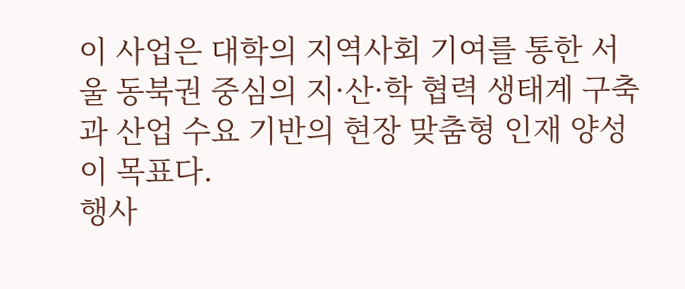이 사업은 대학의 지역사회 기여를 통한 서울 동북권 중심의 지·산·학 협력 생태계 구축과 산업 수요 기반의 현장 맞춤형 인재 양성이 목표다.
행사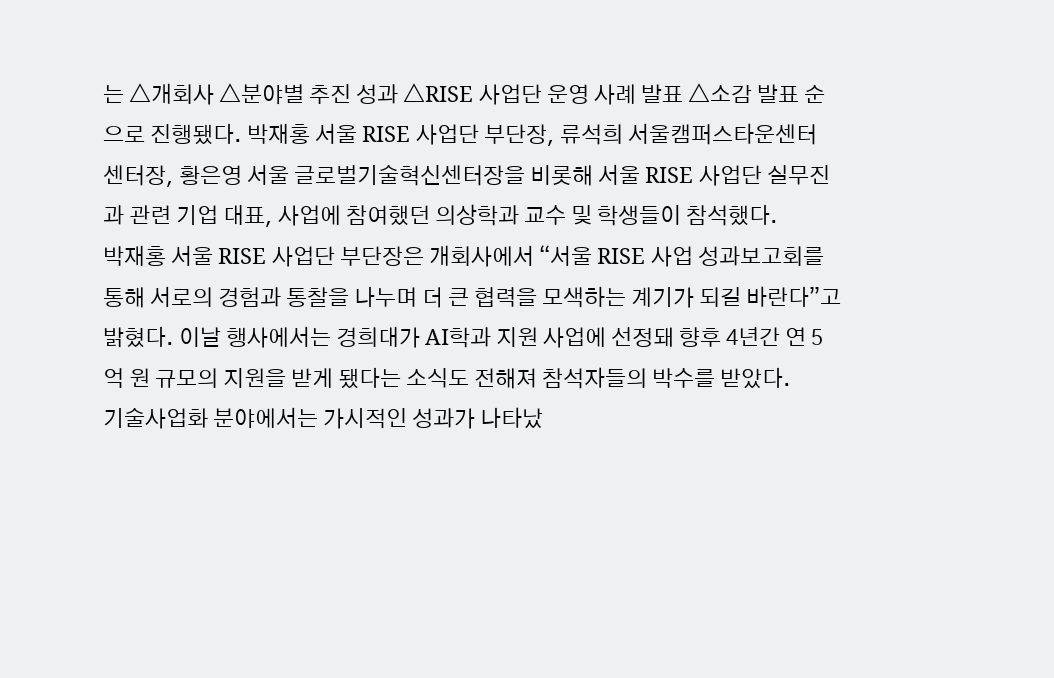는 △개회사 △분야별 추진 성과 △RISE 사업단 운영 사례 발표 △소감 발표 순으로 진행됐다. 박재홍 서울 RISE 사업단 부단장, 류석희 서울캠퍼스타운센터 센터장, 황은영 서울 글로벌기술혁신센터장을 비롯해 서울 RISE 사업단 실무진과 관련 기업 대표, 사업에 참여했던 의상학과 교수 및 학생들이 참석했다.
박재홍 서울 RISE 사업단 부단장은 개회사에서 “서울 RISE 사업 성과보고회를 통해 서로의 경험과 통찰을 나누며 더 큰 협력을 모색하는 계기가 되길 바란다”고 밝혔다. 이날 행사에서는 경희대가 AI학과 지원 사업에 선정돼 향후 4년간 연 5억 원 규모의 지원을 받게 됐다는 소식도 전해져 참석자들의 박수를 받았다.
기술사업화 분야에서는 가시적인 성과가 나타났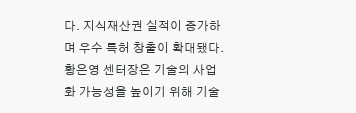다. 지식재산권 실적이 증가하며 우수 특허 창출이 확대됐다. 황은영 센터장은 기술의 사업화 가능성을 높이기 위해 기술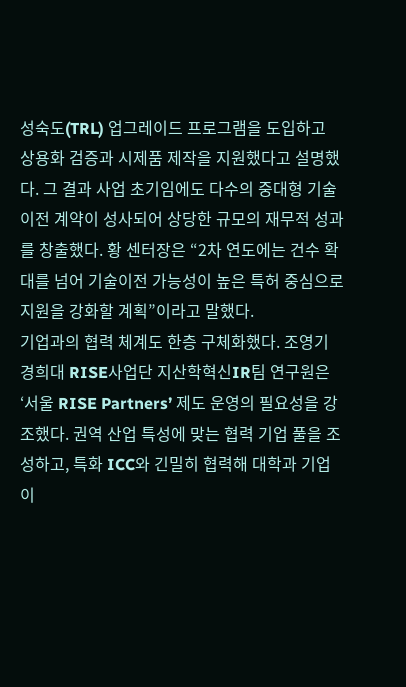성숙도(TRL) 업그레이드 프로그램을 도입하고 상용화 검증과 시제품 제작을 지원했다고 설명했다. 그 결과 사업 초기임에도 다수의 중대형 기술이전 계약이 성사되어 상당한 규모의 재무적 성과를 창출했다. 황 센터장은 “2차 연도에는 건수 확대를 넘어 기술이전 가능성이 높은 특허 중심으로 지원을 강화할 계획”이라고 말했다.
기업과의 협력 체계도 한층 구체화했다. 조영기 경희대 RISE사업단 지산학혁신IR팀 연구원은 ‘서울 RISE Partners’ 제도 운영의 필요성을 강조했다. 권역 산업 특성에 맞는 협력 기업 풀을 조성하고, 특화 ICC와 긴밀히 협력해 대학과 기업이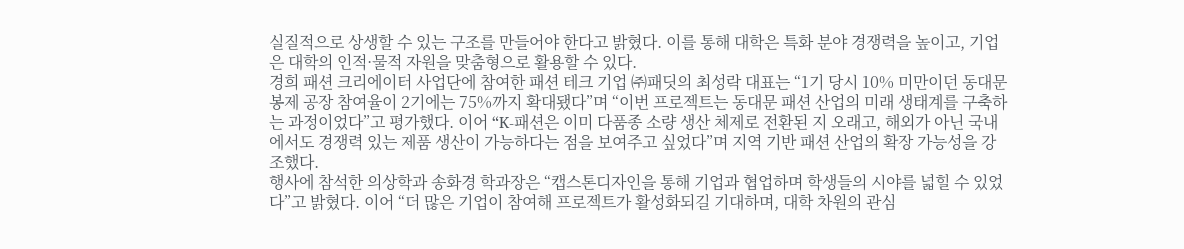실질적으로 상생할 수 있는 구조를 만들어야 한다고 밝혔다. 이를 통해 대학은 특화 분야 경쟁력을 높이고, 기업은 대학의 인적·물적 자원을 맞춤형으로 활용할 수 있다.
경희 패션 크리에이터 사업단에 참여한 패션 테크 기업 ㈜패딧의 최성락 대표는 “1기 당시 10% 미만이던 동대문 봉제 공장 참여율이 2기에는 75%까지 확대됐다”며 “이번 프로젝트는 동대문 패션 산업의 미래 생태계를 구축하는 과정이었다”고 평가했다. 이어 “K-패션은 이미 다품종 소량 생산 체제로 전환된 지 오래고, 해외가 아닌 국내에서도 경쟁력 있는 제품 생산이 가능하다는 점을 보여주고 싶었다”며 지역 기반 패션 산업의 확장 가능성을 강조했다.
행사에 참석한 의상학과 송화경 학과장은 “캡스톤디자인을 통해 기업과 협업하며 학생들의 시야를 넓힐 수 있었다”고 밝혔다. 이어 “더 많은 기업이 참여해 프로젝트가 활성화되길 기대하며, 대학 차원의 관심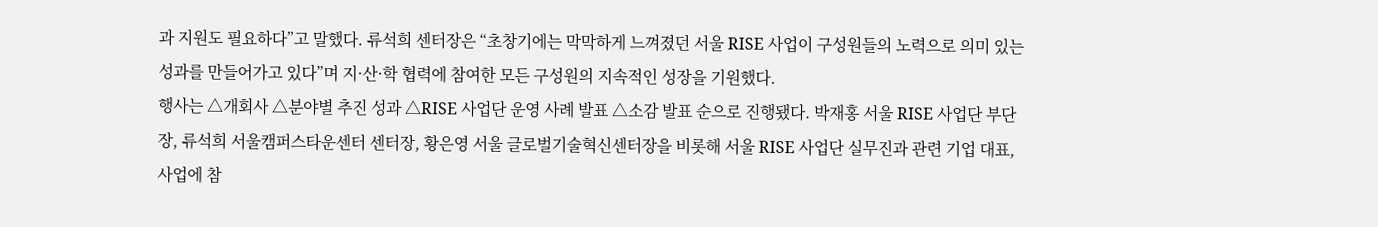과 지원도 필요하다”고 말했다. 류석희 센터장은 “초창기에는 막막하게 느껴졌던 서울 RISE 사업이 구성원들의 노력으로 의미 있는 성과를 만들어가고 있다”며 지·산·학 협력에 참여한 모든 구성원의 지속적인 성장을 기원했다.
행사는 △개회사 △분야별 추진 성과 △RISE 사업단 운영 사례 발표 △소감 발표 순으로 진행됐다. 박재홍 서울 RISE 사업단 부단장, 류석희 서울캠퍼스타운센터 센터장, 황은영 서울 글로벌기술혁신센터장을 비롯해 서울 RISE 사업단 실무진과 관련 기업 대표, 사업에 참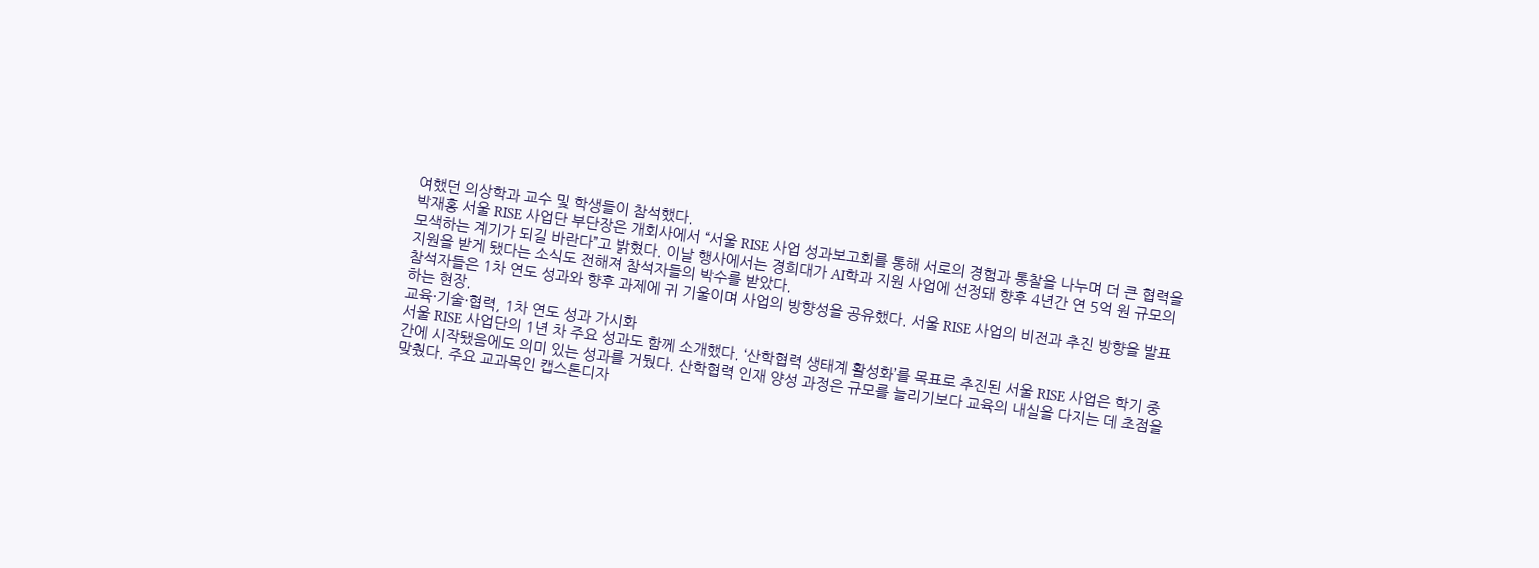여했던 의상학과 교수 및 학생들이 참석했다.
박재홍 서울 RISE 사업단 부단장은 개회사에서 “서울 RISE 사업 성과보고회를 통해 서로의 경험과 통찰을 나누며 더 큰 협력을 모색하는 계기가 되길 바란다”고 밝혔다. 이날 행사에서는 경희대가 AI학과 지원 사업에 선정돼 향후 4년간 연 5억 원 규모의 지원을 받게 됐다는 소식도 전해져 참석자들의 박수를 받았다.
참석자들은 1차 연도 성과와 향후 과제에 귀 기울이며 사업의 방향성을 공유했다. 서울 RISE 사업의 비전과 추진 방향을 발표하는 현장.
교육·기술·협력, 1차 연도 성과 가시화
서울 RISE 사업단의 1년 차 주요 성과도 함께 소개했다. ‘산학협력 생태계 활성화’를 목표로 추진된 서울 RISE 사업은 학기 중간에 시작됐음에도 의미 있는 성과를 거뒀다. 산학협력 인재 양성 과정은 규모를 늘리기보다 교육의 내실을 다지는 데 초점을 맞췄다. 주요 교과목인 캡스톤디자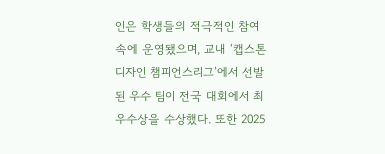인은 학생들의 적극적인 참여 속에 운영됐으며, 교내 ‘캡스톤디자인 챔피언스리그’에서 선발된 우수 팀이 전국 대회에서 최우수상을 수상했다. 또한 2025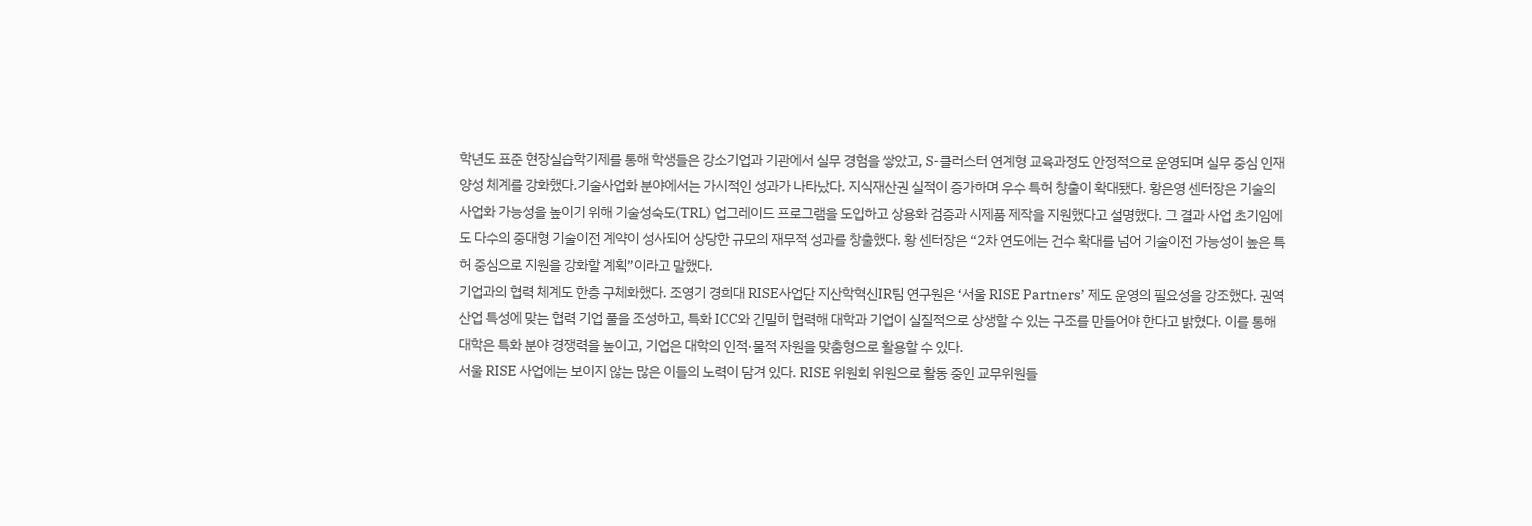학년도 표준 현장실습학기제를 통해 학생들은 강소기업과 기관에서 실무 경험을 쌓았고, S-클러스터 연계형 교육과정도 안정적으로 운영되며 실무 중심 인재 양성 체계를 강화했다.기술사업화 분야에서는 가시적인 성과가 나타났다. 지식재산권 실적이 증가하며 우수 특허 창출이 확대됐다. 황은영 센터장은 기술의 사업화 가능성을 높이기 위해 기술성숙도(TRL) 업그레이드 프로그램을 도입하고 상용화 검증과 시제품 제작을 지원했다고 설명했다. 그 결과 사업 초기임에도 다수의 중대형 기술이전 계약이 성사되어 상당한 규모의 재무적 성과를 창출했다. 황 센터장은 “2차 연도에는 건수 확대를 넘어 기술이전 가능성이 높은 특허 중심으로 지원을 강화할 계획”이라고 말했다.
기업과의 협력 체계도 한층 구체화했다. 조영기 경희대 RISE사업단 지산학혁신IR팀 연구원은 ‘서울 RISE Partners’ 제도 운영의 필요성을 강조했다. 권역 산업 특성에 맞는 협력 기업 풀을 조성하고, 특화 ICC와 긴밀히 협력해 대학과 기업이 실질적으로 상생할 수 있는 구조를 만들어야 한다고 밝혔다. 이를 통해 대학은 특화 분야 경쟁력을 높이고, 기업은 대학의 인적·물적 자원을 맞춤형으로 활용할 수 있다.
서울 RISE 사업에는 보이지 않는 많은 이들의 노력이 담겨 있다. RISE 위원회 위원으로 활동 중인 교무위원들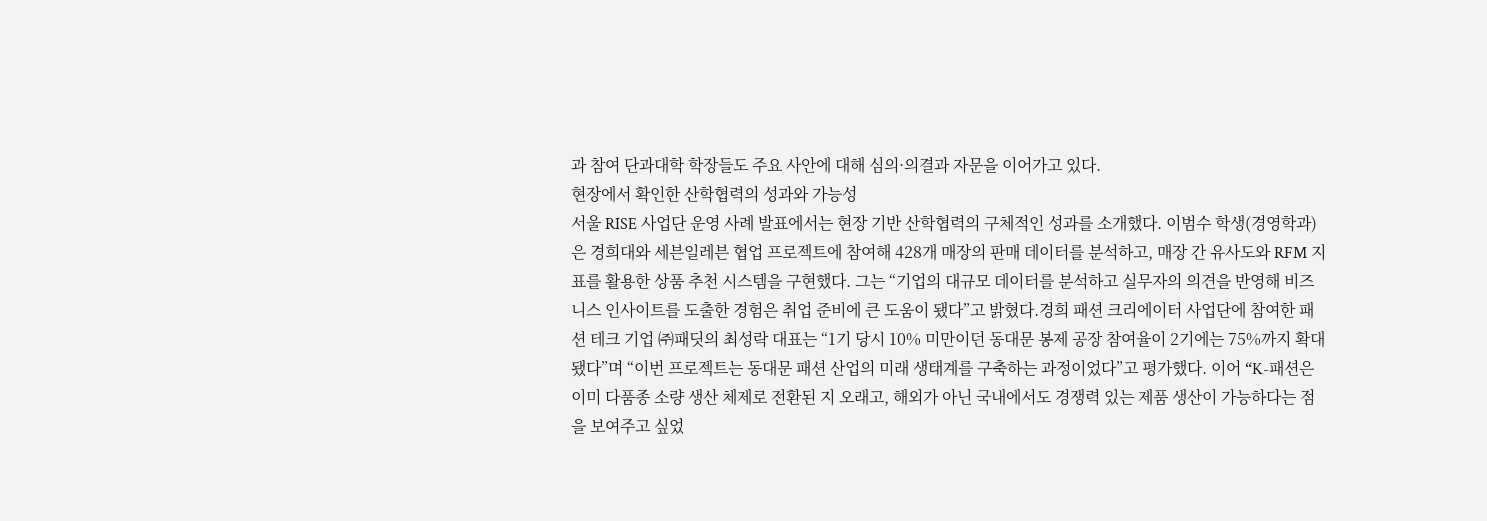과 참여 단과대학 학장들도 주요 사안에 대해 심의·의결과 자문을 이어가고 있다.
현장에서 확인한 산학협력의 성과와 가능성
서울 RISE 사업단 운영 사례 발표에서는 현장 기반 산학협력의 구체적인 성과를 소개했다. 이범수 학생(경영학과)은 경희대와 세븐일레븐 협업 프로젝트에 참여해 428개 매장의 판매 데이터를 분석하고, 매장 간 유사도와 RFM 지표를 활용한 상품 추천 시스템을 구현했다. 그는 “기업의 대규모 데이터를 분석하고 실무자의 의견을 반영해 비즈니스 인사이트를 도출한 경험은 취업 준비에 큰 도움이 됐다”고 밝혔다.경희 패션 크리에이터 사업단에 참여한 패션 테크 기업 ㈜패딧의 최성락 대표는 “1기 당시 10% 미만이던 동대문 봉제 공장 참여율이 2기에는 75%까지 확대됐다”며 “이번 프로젝트는 동대문 패션 산업의 미래 생태계를 구축하는 과정이었다”고 평가했다. 이어 “K-패션은 이미 다품종 소량 생산 체제로 전환된 지 오래고, 해외가 아닌 국내에서도 경쟁력 있는 제품 생산이 가능하다는 점을 보여주고 싶었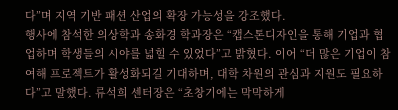다”며 지역 기반 패션 산업의 확장 가능성을 강조했다.
행사에 참석한 의상학과 송화경 학과장은 “캡스톤디자인을 통해 기업과 협업하며 학생들의 시야를 넓힐 수 있었다”고 밝혔다. 이어 “더 많은 기업이 참여해 프로젝트가 활성화되길 기대하며, 대학 차원의 관심과 지원도 필요하다”고 말했다. 류석희 센터장은 “초창기에는 막막하게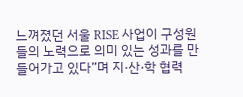느껴졌던 서울 RISE 사업이 구성원들의 노력으로 의미 있는 성과를 만들어가고 있다”며 지·산·학 협력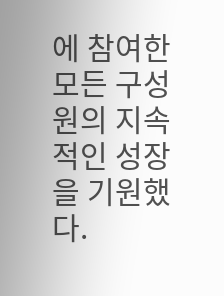에 참여한 모든 구성원의 지속적인 성장을 기원했다.